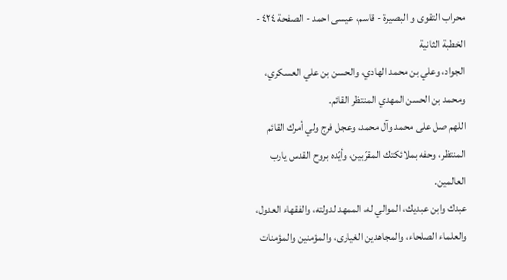محراب التقوى و البصيرة - قاسم، عيسى احمد - الصفحة ٤٢٤ - الخطبة الثانية
الجواد، وعلي بن محمد الهادي، والحسن بن علي العسكري، ومحمد بن الحسن المهدي المنتظر القائم.
اللهم صل على محمد وآل محمد، وعجل فرج ولي أمرك القائم المنتظر، وحفه بملائكتك المقرّبين، وأيّده بروح القدس يارب العالمين.
عبدك وابن عبديك، الموالي له، الممهد لدولته، والفقهاء العدول، والعلماء الصلحاء، والمجاهدين الغيارى، والمؤمنين والمؤمنات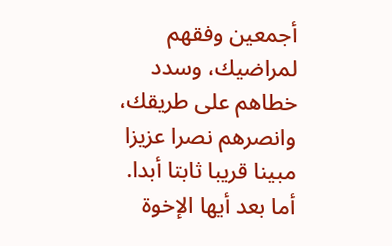أجمعين وفقهم لمراضيك، وسدد خطاهم على طريقك، وانصرهم نصرا عزيزا مبينا قريبا ثابتا أبدا.
أما بعد أيها الإخوة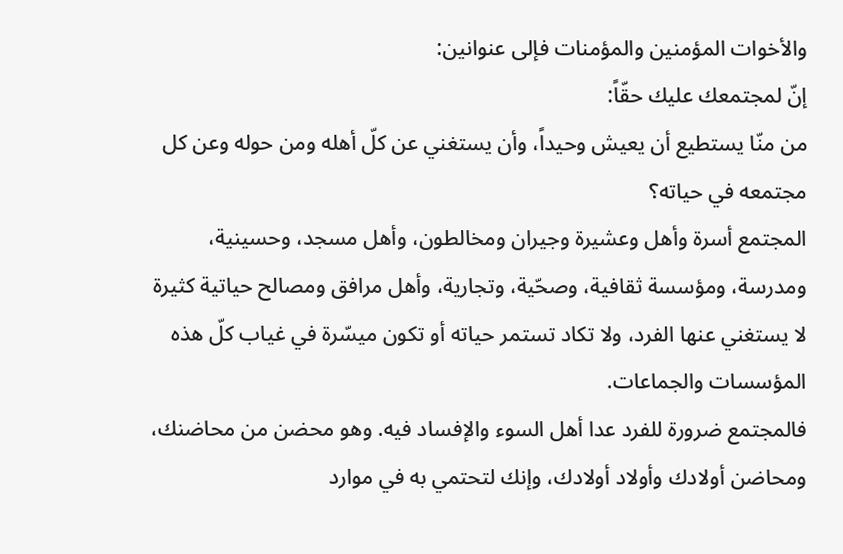والأخوات المؤمنين والمؤمنات فإلى عنوانين:
إنّ لمجتمعك عليك حقّاً:
من منّا يستطيع أن يعيش وحيداً، وأن يستغني عن كلّ أهله ومن حوله وعن كل مجتمعه في حياته؟
المجتمع أسرة وأهل وعشيرة وجيران ومخالطون، وأهل مسجد، وحسينية، ومدرسة، ومؤسسة ثقافية، وصحّية، وتجارية، وأهل مرافق ومصالح حياتية كثيرة لا يستغني عنها الفرد، ولا تكاد تستمر حياته أو تكون ميسّرة في غياب كلّ هذه المؤسسات والجماعات.
فالمجتمع ضرورة للفرد عدا أهل السوء والإفساد فيه. وهو محضن من محاضنك، ومحاضن أولادك وأولاد أولادك، وإنك لتحتمي به في موارد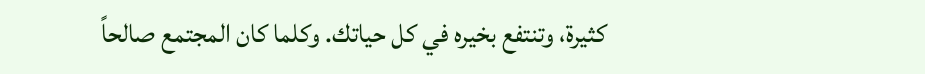كثيرة، وتنتفع بخيره في كل حياتك. وكلما كان المجتمع صالحاً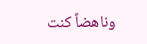وناهضاً كنت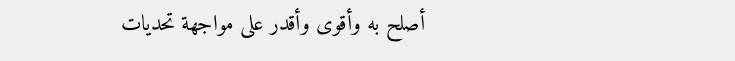أصلح به وأقوى وأقدر على مواجهة تحديات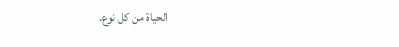الحياة من كل نوع.